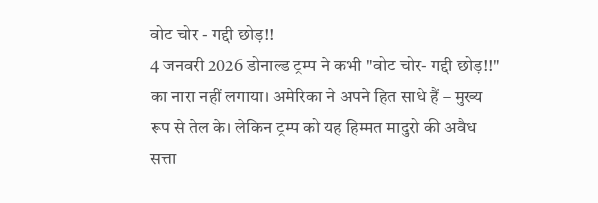वोट चोर - गद्दी छोड़!!
4 जनवरी 2026 डोनाल्ड ट्रम्प ने कभी "वोट चोर- गद्दी छोड़!!" का नारा नहीं लगाया। अमेरिका ने अपने हित साधे हैं – मुख्य रूप से तेल के। लेकिन ट्रम्प को यह हिम्मत मादुरो की अवैध सत्ता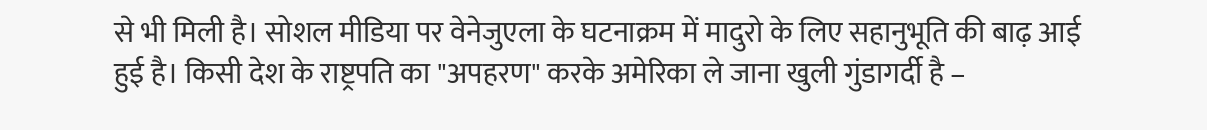से भी मिली है। सोशल मीडिया पर वेनेजुएला के घटनाक्रम में मादुरो के लिए सहानुभूति की बाढ़ आई हुई है। किसी देश के राष्ट्रपति का "अपहरण" करके अमेरिका ले जाना खुली गुंडागर्दी है –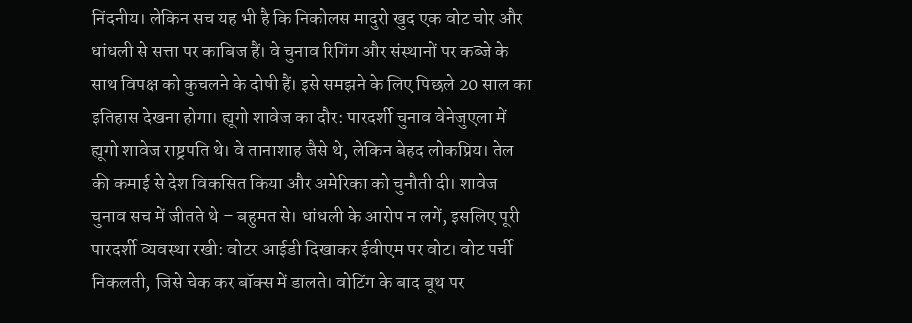निंदनीय। लेकिन सच यह भी है कि निकोलस मादुरो खुद एक वोट चोर और धांधली से सत्ता पर काबिज हैं। वे चुनाव रिगिंग और संस्थानों पर कब्जे के साथ विपक्ष को कुचलने के दोषी हैं। इसे समझने के लिए पिछले 20 साल का इतिहास देखना होगा। ह्यूगो शावेज का दौर: पारदर्शी चुनाव वेनेजुएला में ह्यूगो शावेज राष्ट्रपति थे। वे तानाशाह जैसे थे, लेकिन बेहद लोकप्रिय। तेल की कमाई से देश विकसित किया और अमेरिका को चुनौती दी। शावेज चुनाव सच में जीतते थे – बहुमत से। धांधली के आरोप न लगें, इसलिए पूरी पारदर्शी व्यवस्था रखी: वोटर आईडी दिखाकर ईवीएम पर वोट। वोट पर्ची निकलती, जिसे चेक कर बॉक्स में डालते। वोटिंग के बाद बूथ पर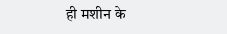ही मशीन के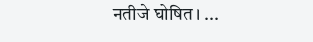नतीजे घोषित। ...